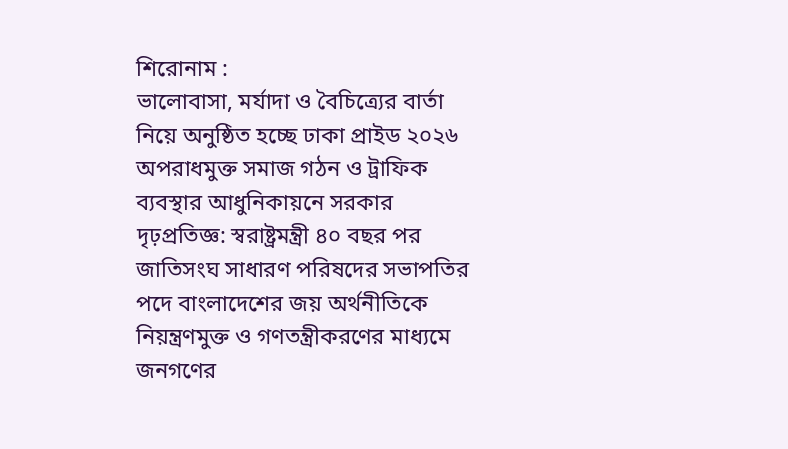শিরোনাম :
ভালোবাসা, মর্যাদা ও বৈচিত্র্যের বার্তা নিয়ে অনুষ্ঠিত হচ্ছে ঢাকা প্রাইড ২০২৬ অপরাধমুক্ত সমাজ গঠন ও ট্রাফিক ব্যবস্থার আধুনিকায়নে সরকার দৃঢ়প্রতিজ্ঞ: স্বরাষ্ট্রমন্ত্রী ৪০ বছর পর জাতিসংঘ সাধারণ পরিষদের সভাপতির পদে বাংলাদেশের জয় অর্থনীতিকে নিয়ন্ত্রণমুক্ত ও গণতন্ত্রীকরণের মাধ্যমে জনগণের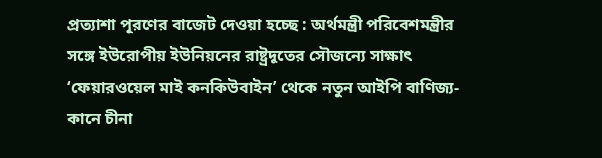প্রত্যাশা পূরণের বাজেট দেওয়া হচ্ছে : অর্থমন্ত্রী পরিবেশমন্ত্রীর সঙ্গে ইউরোপীয় ইউনিয়নের রাষ্ট্রদূতের সৌজন্যে সাক্ষাৎ ‘ফেয়ারওয়েল মাই কনকিউবাইন’ থেকে নতুন আইপি বাণিজ্য-কানে চীনা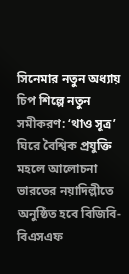সিনেমার নতুন অধ্যায় চিপ শিল্পে নতুন সমীকরণ: ‘থাও সূত্র’ ঘিরে বৈশ্বিক প্রযুক্তি মহলে আলোচনা ভারতের নয়াদিল্লীতে অনুষ্ঠিত হবে বিজিবি-বিএসএফ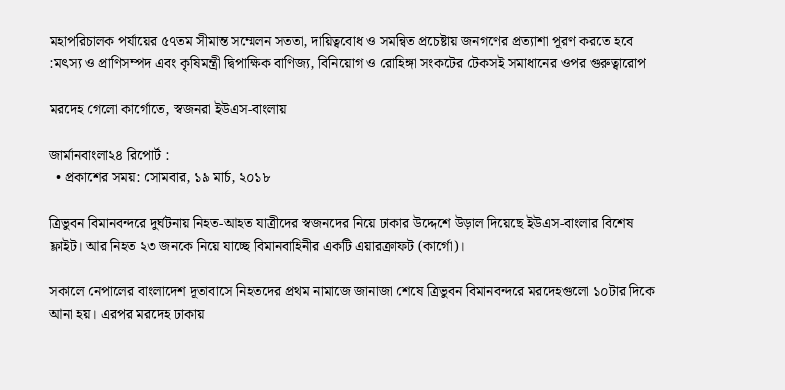মহাপরিচালক পর্যায়ের ৫৭তম সীমান্ত সম্মেলন সততা, দায়িত্ববোধ ও সমন্বিত প্রচেষ্টায় জনগণের প্রত্যাশা পূরণ করতে হবে :মৎস্য ও প্রাণিসম্পদ এবং কৃষিমন্ত্রী দ্বিপাক্ষিক বাণিজ্য, বিনিয়োগ ও রোহিঙ্গা সংকটের টেকসই সমাধানের ওপর গুরুত্বারোপ

মরদেহ গেলো কার্গোতে, স্বজনরা ইউএস-বাংলায়

জার্মানবাংলা২৪ রিপোর্ট :
  • প্রকাশের সময়: সোমবার, ১৯ মার্চ, ২০১৮

ত্রিভুবন বিমানবন্দরে দুর্ঘটনায় নিহত-আহত যাত্রীদের স্বজনদের নিয়ে ঢাকার উদ্দেশে উড়াল দিয়েছে ইউএস-বাংলার বিশেষ ফ্লাইট। আর নিহত ২৩ জনকে নিয়ে যাচ্ছে বিমানবাহিনীর একটি এয়ারক্রাফট (কার্গো)।

সকালে নেপালের বাংলাদেশ দূতাবাসে নিহতদের প্রথম নামাজে জানাজা শেষে ত্রিভুবন বিমানবন্দরে মরদেহগুলো ১০টার দিকে আনা হয়। এরপর মরদেহ ঢাকায়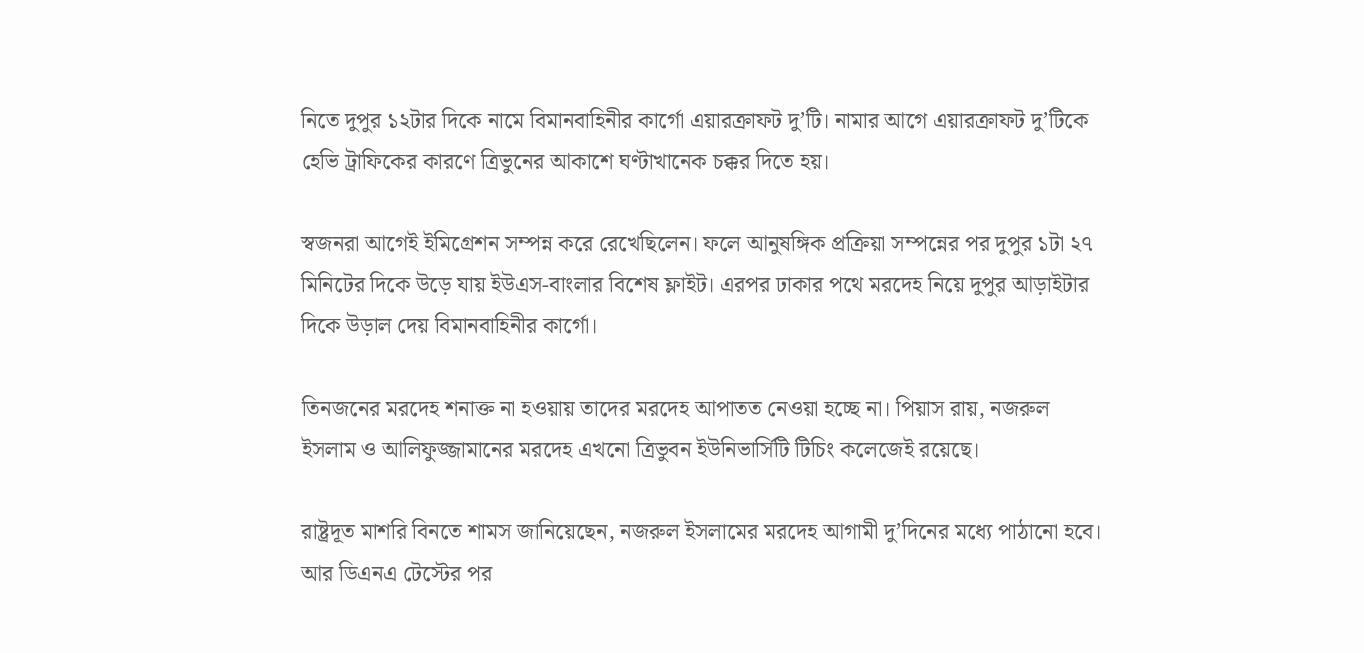নিতে দুপুর ১২টার দিকে নামে বিমানবাহিনীর কার্গো এয়ারক্রাফট দু’টি। নামার আগে এয়ারক্রাফট দু’টিকে হেভি ট্রাফিকের কারণে ত্রিভুনের আকাশে ঘণ্টাখানেক চক্কর দিতে হয়।

স্বজনরা আগেই ইমিগ্রেশন সম্পন্ন করে রেখেছিলেন। ফলে আনুষঙ্গিক প্রক্রিয়া সম্পন্নের পর দুপুর ১টা ২৭ মিনিটের দিকে উড়ে যায় ইউএস-বাংলার বিশেষ ফ্লাইট। এরপর ঢাকার পথে মরদেহ নিয়ে দুপুর আড়াইটার দিকে উড়াল দেয় বিমানবাহিনীর কার্গো।

তিনজনের মরদেহ শনাক্ত না হওয়ায় তাদের মরদেহ আপাতত নেওয়া হচ্ছে না। পিয়াস রায়, নজরুল ইসলাম ও আলিফুজ্জামানের মরদেহ এখনো ত্রিভুবন ইউনিভার্সিটি টিচিং কলেজেই রয়েছে।

রাষ্ট্রদূত মাশরি বিনতে শামস জানিয়েছেন, নজরুল ইসলামের মরদেহ আগামী দু’দিনের মধ্যে পাঠানো হবে। আর ডিএনএ টেস্টের পর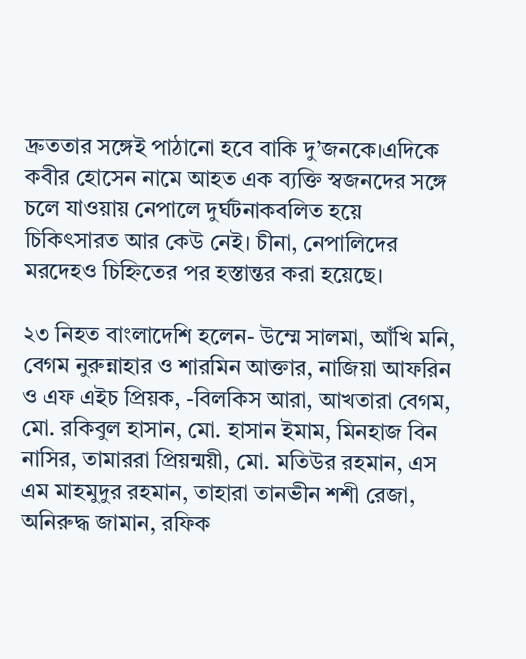দ্রুততার সঙ্গেই পাঠানো হবে বাকি দু’জনকে।এদিকে কবীর হোসেন নামে আহত এক ব্যক্তি স্বজনদের সঙ্গে চলে যাওয়ায় নেপালে দুর্ঘটনাকবলিত হয়ে চিকিৎসারত আর কেউ নেই। চীনা, নেপালিদের মরদেহও চিহ্নিতের পর হস্তান্তর করা হয়েছে।

২৩ নিহত বাংলাদেশি হলেন- উম্মে সালমা, আঁখি মনি, বেগম নুরুন্নাহার ও শারমিন আক্তার, নাজিয়া আফরিন ও এফ এইচ প্রিয়ক, -বিলকিস আরা, আখতারা বেগম, মো. রকিবুল হাসান, মো. হাসান ইমাম, মিনহাজ বিন নাসির, তামাররা প্রিয়ন্ময়ী, মো. মতিউর রহমান, এস এম মাহমুদুর রহমান, তাহারা তানভীন শশী রেজা, অনিরুদ্ধ জামান, রফিক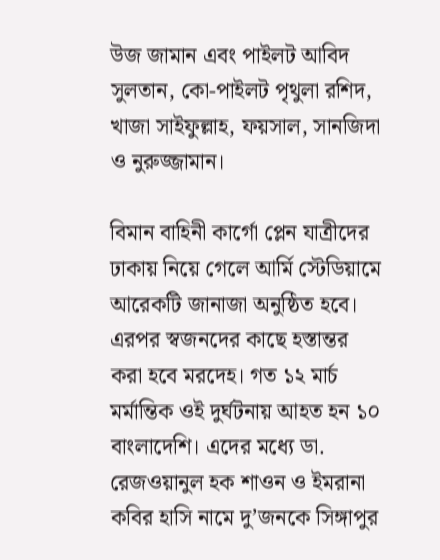উজ জামান এবং পাইলট আবিদ সুলতান, কো-পাইলট পৃথুলা রশিদ, খাজা সাইফুল্লাহ, ফয়সাল, সানজিদা ও নুরুজ্জামান।

বিমান বাহিনী কার্গো প্লেন যাত্রীদের ঢাকায় নিয়ে গেলে আর্মি স্টেডিয়ামে আরেকটি জানাজা অনুষ্ঠিত হবে। এরপর স্বজনদের কাছে হস্তান্তর করা হবে মরদেহ। গত ১২ মার্চ মর্মান্তিক ওই দুর্ঘটনায় আহত হন ১০ বাংলাদেশি। এদের মধ্যে ডা. রেজওয়ানুল হক শাওন ও ইমরানা কবির হাসি নামে দু’জনকে সিঙ্গাপুর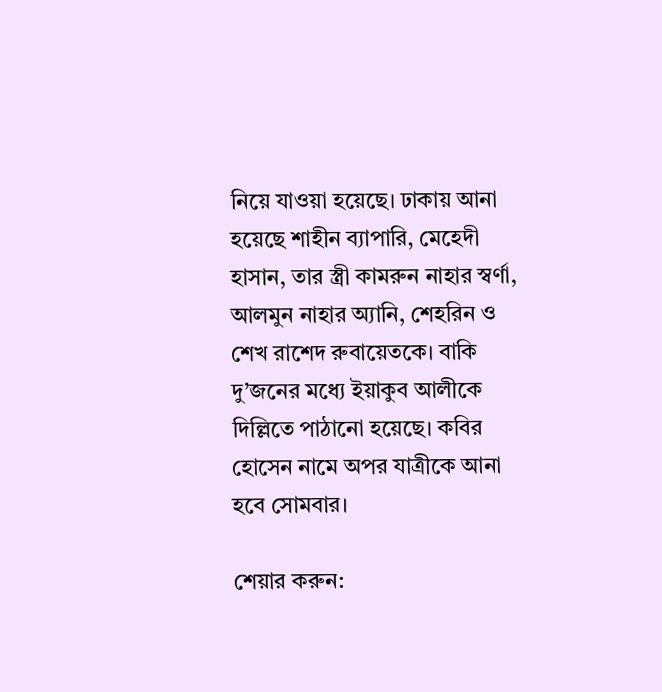নিয়ে যাওয়া হয়েছে। ঢাকায় আনা হয়েছে শাহীন ব্যাপারি, মেহেদী হাসান, তার স্ত্রী কামরুন নাহার স্বর্ণা, আলমুন নাহার অ্যানি, শেহরিন ও শেখ রাশেদ রুবায়েতকে। বাকি দু’জনের মধ্যে ইয়াকুব আলীকে দিল্লিতে পাঠানো হয়েছে। কবির হোসেন নামে অপর যাত্রীকে আনা হবে সোমবার।

শেয়ার করুন: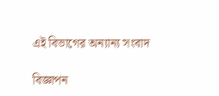এই বিভাগের অন্যান্য সংবাদ

বিজ্ঞাপন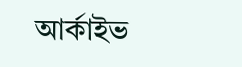আর্কাইভ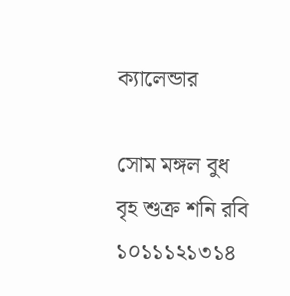ক্যালেন্ডার

সোম মঙ্গল বুধ বৃহ শুক্র শনি রবি
১০১১১২১৩১৪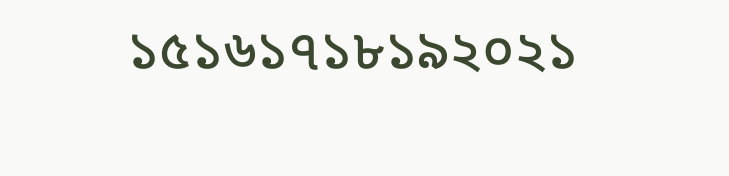১৫১৬১৭১৮১৯২০২১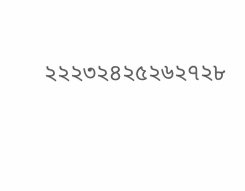২২২৩২৪২৫২৬২৭২৮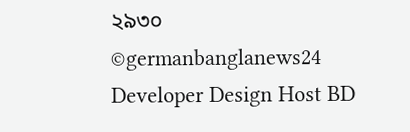২৯৩০
©germanbanglanews24
Developer Design Host BD